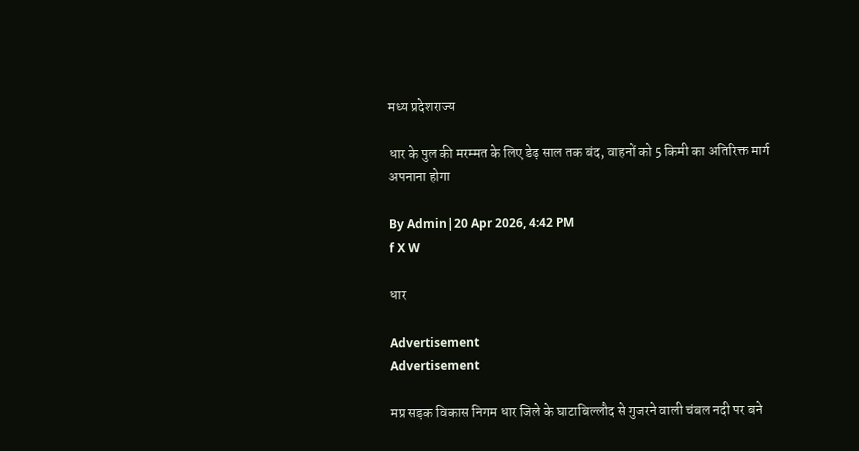मध्य प्रदेशराज्‍य

धार के पुल की मरम्मत के लिए डेढ़ साल तक बंद, वाहनों को 5 किमी का अतिरिक्त मार्ग अपनाना होगा

By Admin|20 Apr 2026, 4:42 PM
f X W

धार

Advertisement
Advertisement

मप्र सड़क विकास निगम धार जिले के घाटाबिल्लौद से गुजरने वाली चंबल नदी पर बने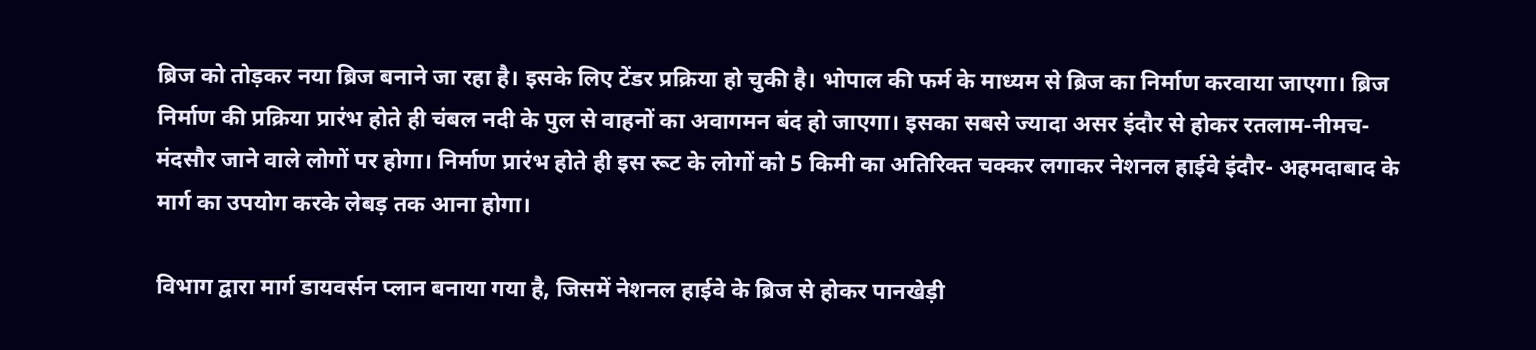ब्रिज को तोड़कर नया ब्रिज बनाने जा रहा है। इसके लिए टेंडर प्रक्रिया हो चुकी है। भोपाल की फर्म के माध्यम से ब्रिज का निर्माण करवाया जाएगा। ब्रिज निर्माण की प्रक्रिया प्रारंभ होते ही चंबल नदी के पुल से वाहनों का अवागमन बंद हो जाएगा। इसका सबसे ज्यादा असर इंदौर से होकर रतलाम-नीमच-मंदसौर जाने वाले लोगों पर होगा। निर्माण प्रारंभ होते ही इस रूट के लोगों को 5 किमी का अतिरिक्त चक्कर लगाकर नेशनल हाईवे इंदौर- अहमदाबाद के मार्ग का उपयोग करके लेबड़ तक आना होगा।

विभाग द्वारा मार्ग डायवर्सन प्लान बनाया गया है, जिसमें नेशनल हाईवे के ब्रिज से होकर पानखेड़ी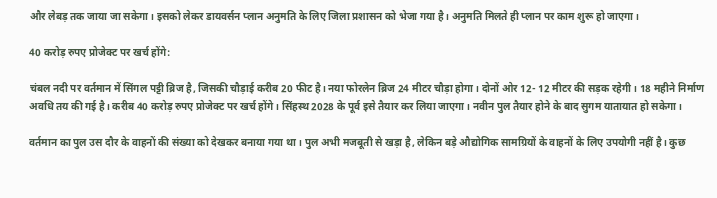और लेबड़ तक जाया जा सकेगा। इसको लेकर डायवर्सन प्लान अनुमति के लिए जिला प्रशासन को भेजा गया है। अनुमति मिलते ही प्लान पर काम शुरू हो जाएगा।

40 करोड़ रुपए प्रोजेक्ट पर खर्च होंगे:

चंबल नदी पर वर्तमान में सिंगल पट्टी ब्रिज है, जिसकी चौड़ाई करीब 20 फीट है। नया फोरलेन ब्रिज 24 मीटर चौड़ा होगा। दोनों ओर 12- 12 मीटर की सड़क रहेगी। 18 महीने निर्माण अवधि तय की गई है। करीब 40 करोड़ रुपए प्रोजेक्ट पर खर्च होंगे। सिंहस्थ 2028 के पूर्व इसे तैयार कर लिया जाएगा। नवीन पुल तैयार होने के बाद सुगम यातायात हो सकेगा।

वर्तमान का पुल उस दौर के वाहनों की संख्या को देखकर बनाया गया था। पुल अभी मजबूती से खड़ा है, लेकिन बड़े औद्योगिक सामग्रियों के वाहनों के लिए उपयोगी नहीं है। कुछ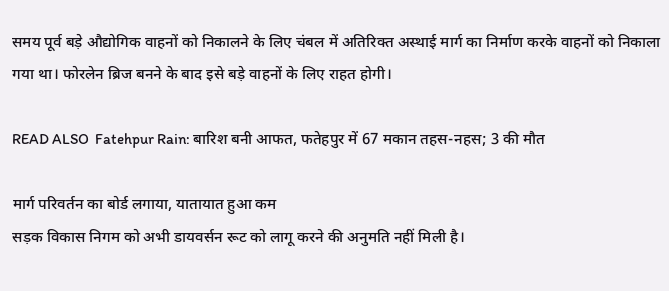समय पूर्व बड़े औद्योगिक वाहनों को निकालने के लिए चंबल में अतिरिक्त अस्थाई मार्ग का निर्माण करके वाहनों को निकाला गया था। फोरलेन ब्रिज बनने के बाद इसे बड़े वाहनों के लिए राहत होगी।

READ ALSO  Fatehpur Rain: बारिश बनी आफत, फतेहपुर में 67 मकान तहस-नहस; 3 की मौत

मार्ग परिवर्तन का बोर्ड लगाया, यातायात हुआ कम
सड़क विकास निगम को अभी डायवर्सन रूट को लागू करने की अनुमति नहीं मिली है।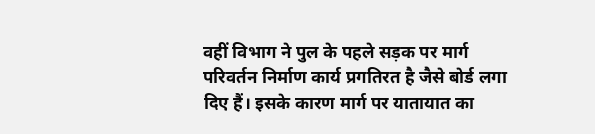वहीं विभाग ने पुल के पहले सड़क पर मार्ग परिवर्तन निर्माण कार्य प्रगतिरत है जैसे बोर्ड लगा दिए हैं। इसके कारण मार्ग पर यातायात का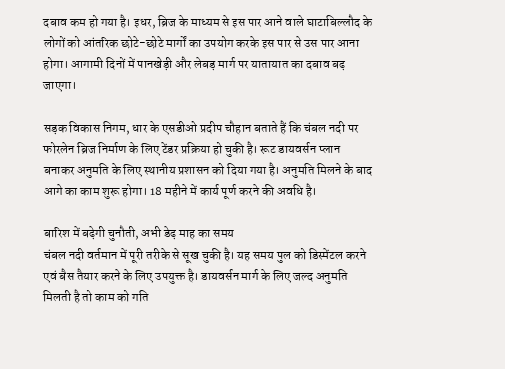दबाव कम हो गया है। इधर, ब्रिज के माध्यम से इस पार आने वाले घाटाबिल्लौद के लोगों को आंतरिक छोटे-छोटे मार्गों का उपयोग करके इस पार से उस पार आना होगा। आगामी दिनों में पानखेड़ी और लेबड़ मार्ग पर यातायात का दबाव बढ़ जाएगा।

सड़क विकास निगम, धार के एसडीओ प्रदीप चौहान बताते हैं कि चंबल नदी पर फोरलेन ब्रिज निर्माण के लिए टेंडर प्रक्रिया हो चुकी है। रूट डायवर्सन प्लान बनाकर अनुमति के लिए स्थानीय प्रशासन को दिया गया है। अनुमति मिलने के बाद आगे का काम शुरू होगा। 18 महीने में कार्य पूर्ण करने की अवधि है।

बारिश में बढ़ेगी चुनौती, अभी डेढ़ माह का समय
चंबल नदी वर्तमान में पूरी तरीके से सूख चुकी है। यह समय पुल को डिस्मेंटल करने एवं बैस तैयार करने के लिए उपयुक्त है। डायवर्सन मार्ग के लिए जल्द अनुमति मिलती है तो काम को गति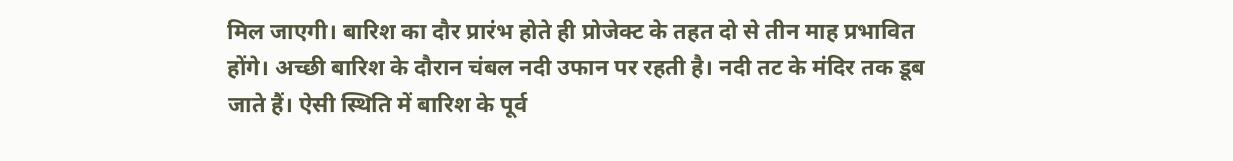मिल जाएगी। बारिश का दौर प्रारंभ होते ही प्रोजेक्ट के तहत दो से तीन माह प्रभावित होंगे। अच्छी बारिश के दौरान चंबल नदी उफान पर रहती है। नदी तट के मंदिर तक डूब जाते हैं। ऐसी स्थिति में बारिश के पूर्व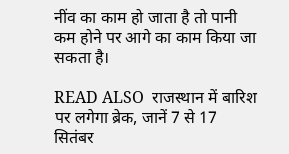नींव का काम हो जाता है तो पानी कम होने पर आगे का काम किया जा सकता है।

READ ALSO  राजस्थान में बारिश पर लगेगा ब्रेक, जानें 7 से 17 सितंबर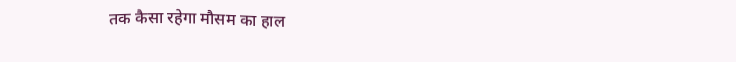तक कैसा रहेगा मौसम का हाल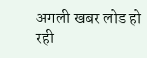अगली खबर लोड हो रही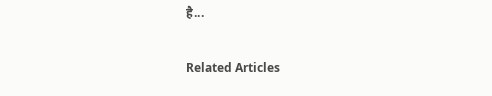है...

Related Articles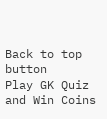Back to top button
Play GK Quiz and Win Coins